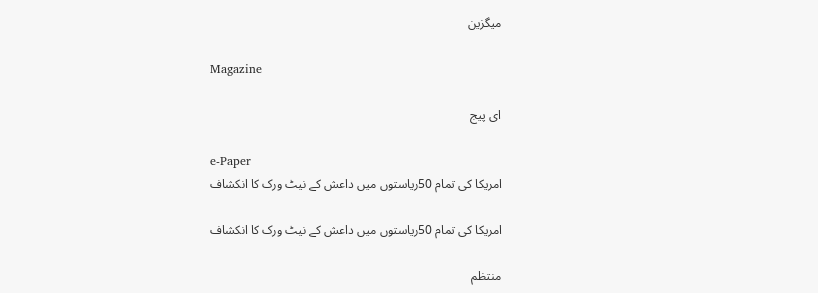میگزین

Magazine

ای پیج

e-Paper
امریکا کی تمام 50ریاستوں میں داعش کے نیٹ ورک کا انکشاف

امریکا کی تمام 50ریاستوں میں داعش کے نیٹ ورک کا انکشاف

منتظم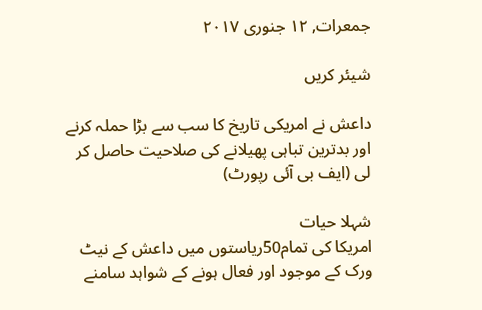جمعرات, ۱۲ جنوری ۲۰۱۷

شیئر کریں

داعش نے امریکی تاریخ کا سب سے بڑا حملہ کرنے اور بدترین تباہی پھیلانے کی صلاحیت حاصل کر لی (ایف بی آئی رپورٹ)

شہلا حیات
امریکا کی تمام50ریاستوں میں داعش کے نیٹ ورک کے موجود اور فعال ہونے کے شواہد سامنے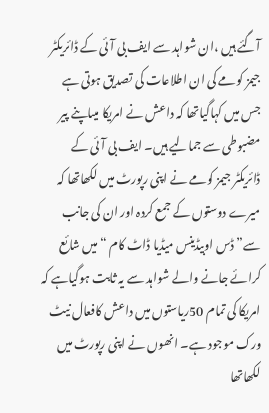آگئے ہیں ،ان شواہد سے ایف بی آئی کے ڈائریکٹر جیمز کومے کی ان اطلاعات کی تصدیق ہوتی ہے جس میں کہاگیاتھا کہ داعش نے امریکا میںاپنے پیر مضبوطی سے جمالیے ہیں۔ ایف بی آئی کے ڈائریکٹر جیمز کومے نے اپنی رپورٹ میں لکھاتھا کہ میرے دوستوں کے جمع کردہ اور ان کی جانب سے” ڈس اوبیڈینس میڈیا ڈاٹ کام “ میں شائع کرائے جانے والے شواہد سے یہ ثابت ہوگیاہے کہ امریکا کی تمام 50ریاستوں میں داعش کافعال نیٹ ورک موجود ہے۔ انھوں نے اپنی رپورٹ میں لکھاتھا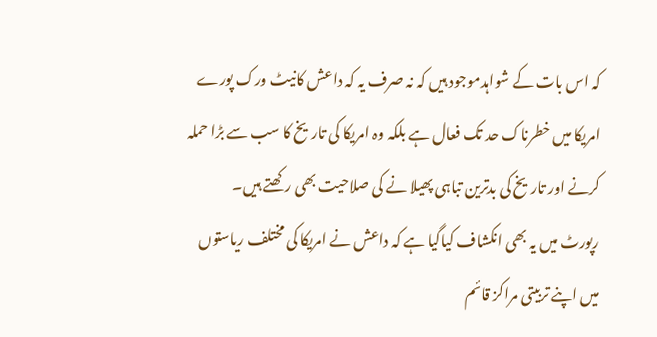کہ اس بات کے شواہدموجود ہیں کہ نہ صرف یہ کہ داعش کانیٹ ورک پورے امریکا میں خطرناک حد تک فعال ہے بلکہ وہ امریکا کی تاریخ کا سب سے بڑا حملہ کرنے اور تاریخ کی بدترین تباہی پھیلا نے کی صلاحیت بھی رکھتے ہیں۔
رپورٹ میں یہ بھی انکشاف کیاگیا ہے کہ داعش نے امریکا کی مختلف ریاستوں میں اپنے تربیتی مراکز قائم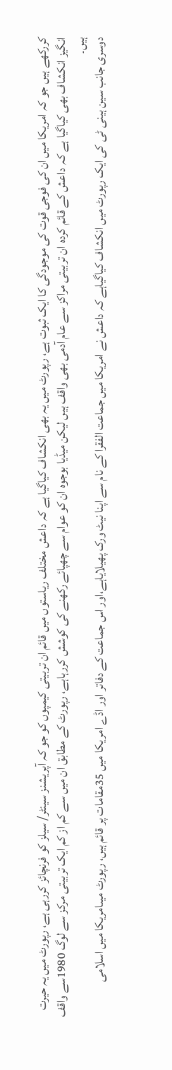کررکھے ہیں جو کہ امریکا میں ان کی فوجی قوت کی موجودگی کا ایک ثبوت ہے، رپورٹ میں یہ بھی انکشاف کیاگیا ہے کہ داعش مختلف ریاستوں میں قائم ان تربیتی کیمپوں کو جو کہ آپریشنز سینٹر/ سیلز کو فرنچائز کررہی ہے، رپورٹ میں یہ حیرت انگیز انکشاف بھی کیاگیا ہے کہ داعش کے قائم کردہ ان تربیتی مراکز سے عام آدمی بھی واقف ہیں لیکن میڈیا بوجوہ ان کو عوام سے چھپائے رکھنے کی کوشش کررہاہے، رپورٹ کے مطابق ان میں سے کم از کم ایک تربیتی مرکز سے لوگ 1980سے واقف ہیں۔
دوسری جانب سین ہینی ٹی کی ایک رپورٹ میں انکشاف کیاگیاہے کہ داعش نے امریکا میں جماعت الفقرا کے نام سے اپنا نیٹ ورک پھیلایاہے،اور اس جماعت کے دفاتر اور اڈے امریکا میں 35مقامات پر قائم ہیں، رپورٹ میںامریکا میں اسلامی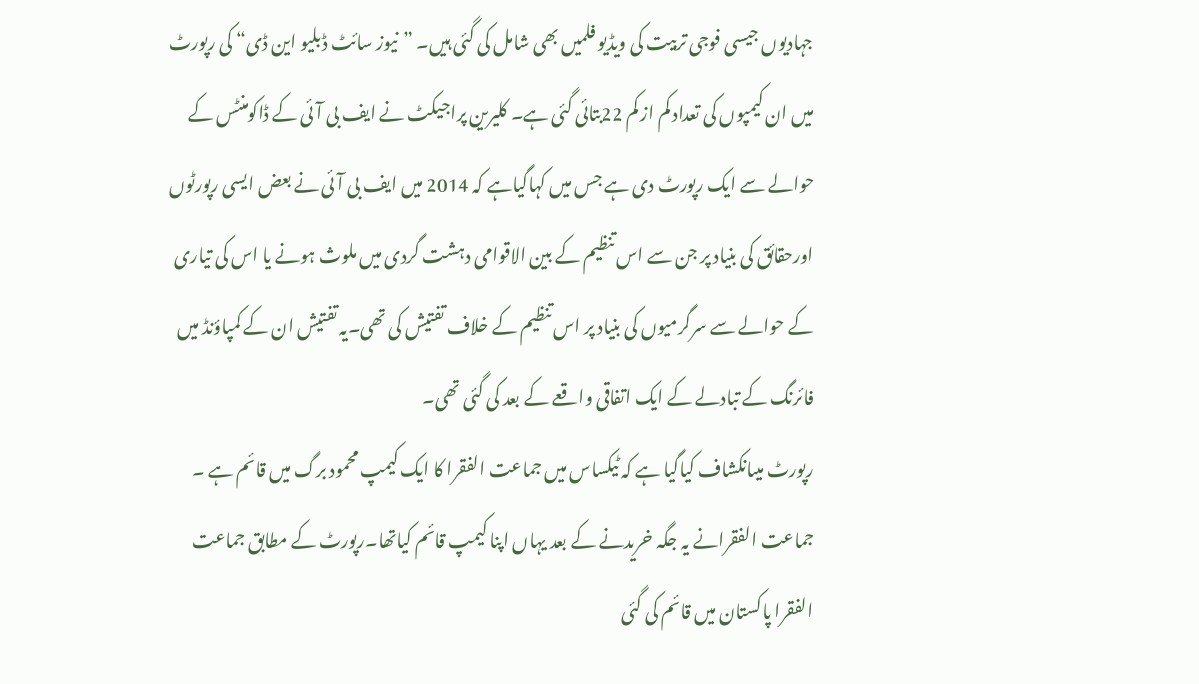جہادیوں جیسی فوجی تربیت کی ویڈیو فلمیں بھی شامل کی گئی ہیں۔ ”نیوز سائٹ ڈبلیو این ڈی“ کی رپورٹ میں ان کیمپوں کی تعداد کم از کم 22بتائی گئی ہے۔ کلیرین پراجیکٹ نے ایف بی آئی کے ڈاکومنٹس کے حوالے سے ایک رپورٹ دی ہے جس میں کہاگیاہے کہ 2014 میں ایف بی آئی نے بعض ایسی رپورٹوں اورحقائق کی بنیاد پر جن سے اس تنظیم کے بین الاقوامی دہشت گردی میں ملوث ہونے یا اس کی تیاری کے حوالے سے سرگرمیوں کی بنیاد پر اس تنظیم کے خلاف تفتیش کی تھی۔یہ تفتیش ان کے کمپاؤنڈ میں فائرنگ کے تبادلے کے ایک اتفاقی واقعے کے بعد کی گئی تھی۔
رپورٹ میںانکشاف کیاگیا ہے کہ ٹیکساس میں جماعت الفقرا کا ایک کیمپ محمود برگ میں قائم ہے ۔ جماعت الفقرانے یہ جگہ خریدنے کے بعد یہاں اپنا کیمپ قائم کیاتھا۔رپورٹ کے مطابق جماعت الفقرا پاکستان میں قائم کی گئی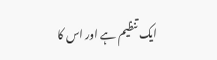ایک تنظیم ہے اور اس کا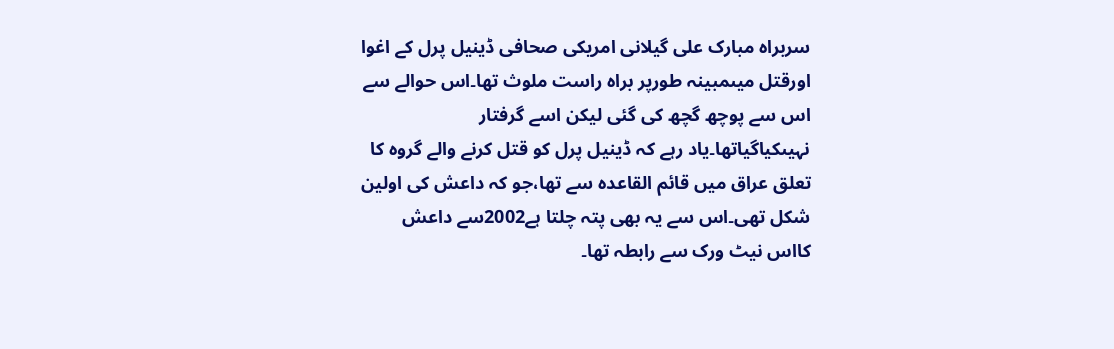سربراہ مبارک علی گیلانی امریکی صحافی ڈینیل پرل کے اغوا اورقتل میںمبینہ طورپر براہ راست ملوث تھا۔اس حوالے سے اس سے پوچھ گچھ کی گئی لیکن اسے گرفتار نہیںکیاگیاتھا۔یاد رہے کہ ڈینیل پرل کو قتل کرنے والے گروہ کا تعلق عراق میں قائم القاعدہ سے تھا،جو کہ داعش کی اولین شکل تھی۔اس سے یہ بھی پتہ چلتا ہے2002سے داعش کااس نیٹ ورک سے رابطہ تھا۔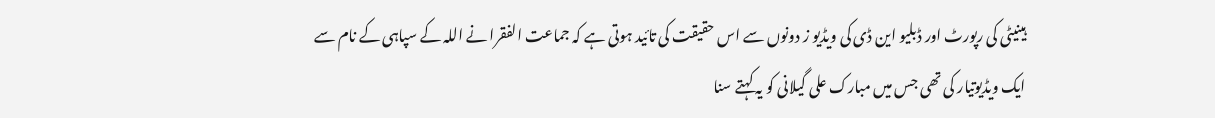ہینیٹی کی رپورٹ اور ڈبلیو این ڈی کی ویڈیو ز دونوں سے اس حقیقت کی تائید ہوتی ہے کہ جماعت الفقرا نے اللہ کے سپاہی کے نام سے ایک ویڈیوتیار کی تھی جس میں مبارک علی گیلانی کو یہ کہتے سنا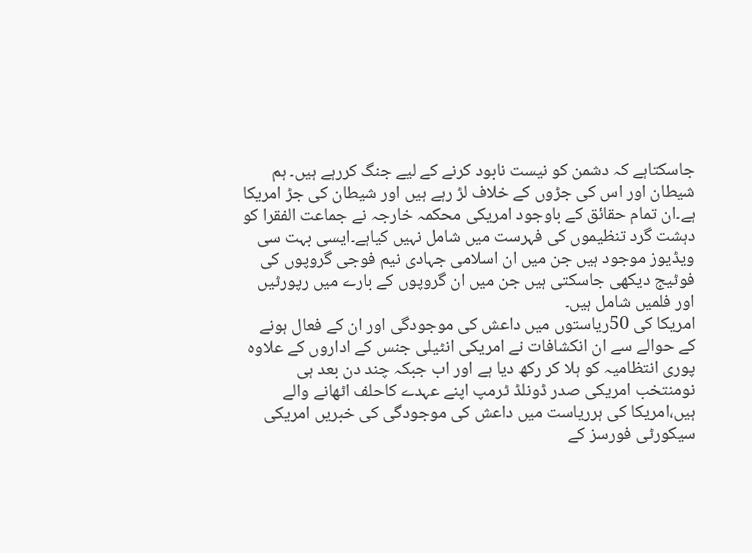جاسکتاہے کہ دشمن کو نیست نابود کرنے کے لیے جنگ کررہے ہیں۔ ہم شیطان اور اس کی جڑوں کے خلاف لڑ رہے ہیں اور شیطان کی جڑ امریکا ہے۔ان تمام حقائق کے باوجود امریکی محکمہ خارجہ نے جماعت الفقرا کو دہشت گرد تنظیموں کی فہرست میں شامل نہیں کیاہے۔ایسی بہت سی ویڈیوز موجود ہیں جن میں ان اسلامی جہادی نیم فوجی گروپوں کی فوٹیج دیکھی جاسکتی ہیں جن میں ان گروپوں کے بارے میں رپورٹیں اور فلمیں شامل ہیں۔
امریکا کی 50ریاستوں میں داعش کی موجودگی اور ان کے فعال ہونے کے حوالے سے ان انکشافات نے امریکی انٹیلی جنس کے اداروں کے علاوہ پوری انتظامیہ کو ہلا کر رکھ دیا ہے اور اب جبکہ چند دن بعد ہی نومنتخب امریکی صدر ڈونلڈ ٹرمپ اپنے عہدے کاحلف اٹھانے والے ہیں،امریکا کی ہرریاست میں داعش کی موجودگی کی خبریں امریکی سیکورٹی فورسز کے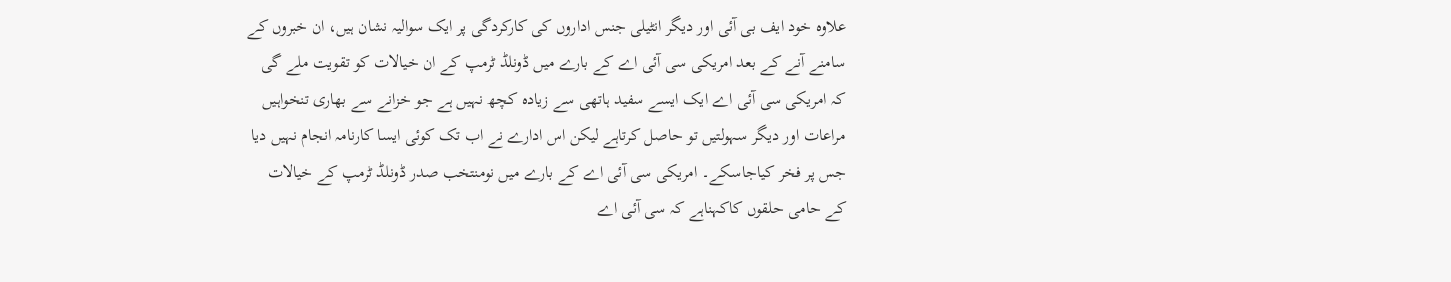علاوہ خود ایف بی آئی اور دیگر انٹیلی جنس اداروں کی کارکردگی پر ایک سوالیہ نشان ہیں، ان خبروں کے سامنے آنے کے بعد امریکی سی آئی اے کے بارے میں ڈونلڈ ٹرمپ کے ان خیالات کو تقویت ملے گی کہ امریکی سی آئی اے ایک ایسے سفید ہاتھی سے زیادہ کچھ نہیں ہے جو خزانے سے بھاری تنخواہیں مراعات اور دیگر سہولتیں تو حاصل کرتاہے لیکن اس ادارے نے اب تک کوئی ایسا کارنامہ انجام نہیں دیا جس پر فخر کیاجاسکے۔ امریکی سی آئی اے کے بارے میں نومنتخب صدر ڈونلڈ ٹرمپ کے خیالات کے حامی حلقوں کاکہناہے کہ سی آئی اے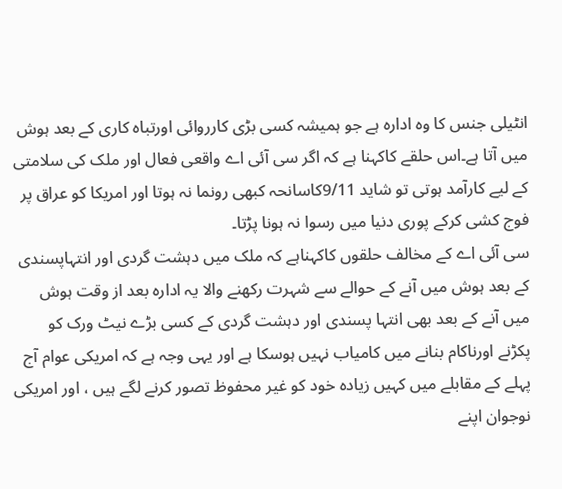انٹیلی جنس کا وہ ادارہ ہے جو ہمیشہ کسی بڑی کارروائی اورتباہ کاری کے بعد ہوش میں آتا ہے۔اس حلقے کاکہنا ہے کہ اگر سی آئی اے واقعی فعال اور ملک کی سلامتی کے لیے کارآمد ہوتی تو شاید 9/11کاسانحہ کبھی رونما نہ ہوتا اور امریکا کو عراق پر فوج کشی کرکے پوری دنیا میں رسوا نہ ہونا پڑتا۔
سی آئی اے کے مخالف حلقوں کاکہناہے کہ ملک میں دہشت گردی اور انتہاپسندی کے بعد ہوش میں آنے کے حوالے سے شہرت رکھنے والا یہ ادارہ بعد از وقت ہوش میں آنے کے بعد بھی انتہا پسندی اور دہشت گردی کے کسی بڑے نیٹ ورک کو پکڑنے اورناکام بنانے میں کامیاب نہیں ہوسکا ہے اور یہی وجہ ہے کہ امریکی عوام آج پہلے کے مقابلے میں کہیں زیادہ خود کو غیر محفوظ تصور کرنے لگے ہیں ، اور امریکی نوجوان اپنے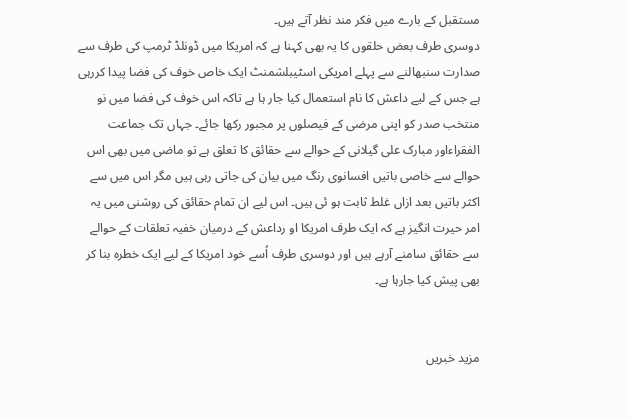مستقبل کے بارے میں فکر مند نظر آتے ہیں۔
دوسری طرف بعض حلقوں کا یہ بھی کہنا ہے کہ امریکا میں ڈونلڈ ٹرمپ کی طرف سے صدارت سنبھالنے سے پہلے امریکی اسٹیبلشمنٹ ایک خاص خوف کی فضا پیدا کررہی ہے جس کے لیے داعش کا نام استعمال کیا جار ہا ہے تاکہ اس خوف کی فضا میں نو منتخب صدر کو اپنی مرضی کے فیصلوں پر مجبور رکھا جائے۔ جہاں تک جماعت الفقراءاور مبارک علی گیلانی کے حوالے سے حقائق کا تعلق ہے تو ماضی میں بھی اس حوالے سے خاصی باتیں افسانوی رنگ میں بیان کی جاتی رہی ہیں مگر اس میں سے اکثر باتیں بعد ازاں غلط ثابت ہو ئی ہیں۔ اس لیے ان تمام حقائق کی روشنی میں یہ امر حیرت انگیز ہے کہ ایک طرف امریکا او رداعش کے درمیان خفیہ تعلقات کے حوالے سے حقائق سامنے آرہے ہیں اور دوسری طرف اُسے خود امریکا کے لیے ایک خطرہ بنا کر بھی پیش کیا جارہا ہے۔


مزید خبریں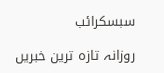سبسکرائب

روزانہ تازہ ترین خبریں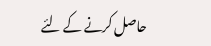حاصل کرنے کے لئے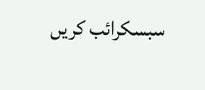سبسکرائب کریں